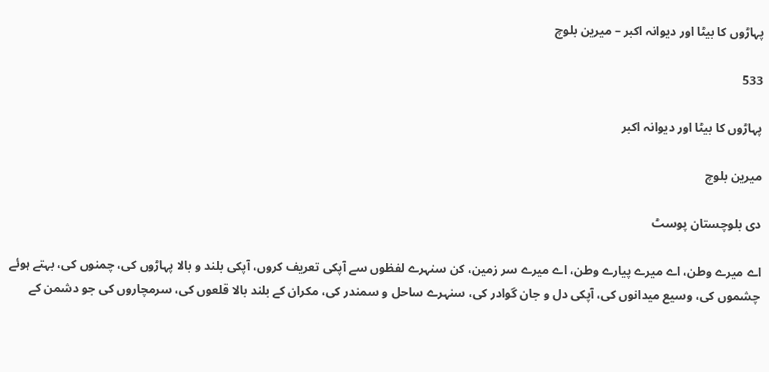پہاڑوں کا بیٹا اور دیوانہ اکبر – میرین بلوچ

533

پہاڑوں کا بیٹا اور دیوانہ اکبر

میرین بلوچ

دی بلوچستان پوسٹ

اے میرے وطن، اے میرے پیارے وطن، اے میرے سر زمین، کن سنہرے لفظوں سے آپکی تعریف کروں، آپکی بلند و بالا پہاڑوں کی، چمنوں کی، بہتے ہوئے چشموں کی، وسیع میدانوں کی، آپکی دل و جان گوادر کی، سنہرے ساحل و سمندر کی، مکران کے بلند بالا قلعوں کی، سرمچاروں کی جو دشمن کے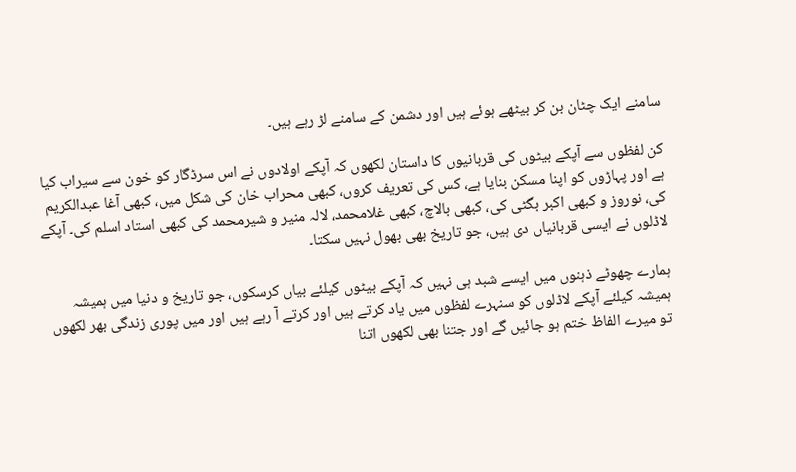سامنے ایک چٹان بن کر بیٹھے ہوئے ہیں اور دشمن کے سامنے لڑ رہے ہیں۔

کن لفظوں سے آپکے بیٹوں کی قربانیوں کا داستان لکھوں کہ آپکے اولادوں نے اس سرڈگار کو خون سے سیراب کیا ہے اور پہاڑوں کو اپنا مسکن بنایا ہے، کس کی تعریف کروں، کبھی محراب خان کی شکل میں، کبھی آغا عبدالکریم کی، نوروز و کبھی اکبر بگٹی کی، کبھی بالاچ، کبھی غلامحمد، لالہ منیر و شیرمحمد کی کبھی استاد اسلم کی۔ آپکے لاڈلوں نے ایسی قربانیاں دی ہیں، جو تاریخ بھی بھول نہیں سکتا۔

ہمارے چھوٹے ذہنوں میں ایسے شبد ہی نہیں کہ آپکے بیٹوں کیلئے بیاں کرسکوں، جو تاریخ و دنیا میں ہمیشہ ہمیشہ کیلئے آپکے لاڈلوں کو سنہرے لفظوں میں یاد کرتے ہیں اور کرتے آ رہے ہیں اور میں پوری زندگی بھر لکھوں تو میرے الفاظ ختم ہو جائیں گے اور جتنا بھی لکھوں اتنا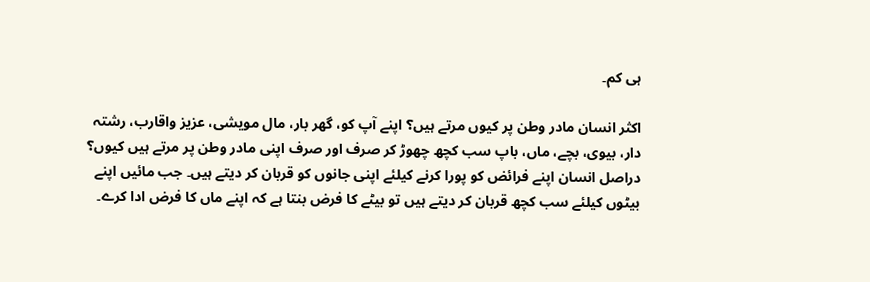ہی کم۔

اکثر انسان مادر وطن پر کیوں مرتے ہیں؟ اپنے آپ کو، گھر بار، مال مویشی، عزیز واقارب، رشتہ دار، بیوی، بچے، ماں، باپ سب کچھ چھوڑ کر صرف اور صرف اپنی مادر وطن پر مرتے ہیں کیوں؟ دراصل انسان اپنے فرائض کو پورا کرنے کیلئے اپنی جانوں کو قربان کر دیتے ہیں۔ جب مائیں اپنے بیٹوں کیلئے سب کچھ قربان کر دیتے ہیں تو بیٹے کا فرض بنتا ہے کہ اپنے ماں کا فرض ادا کرے۔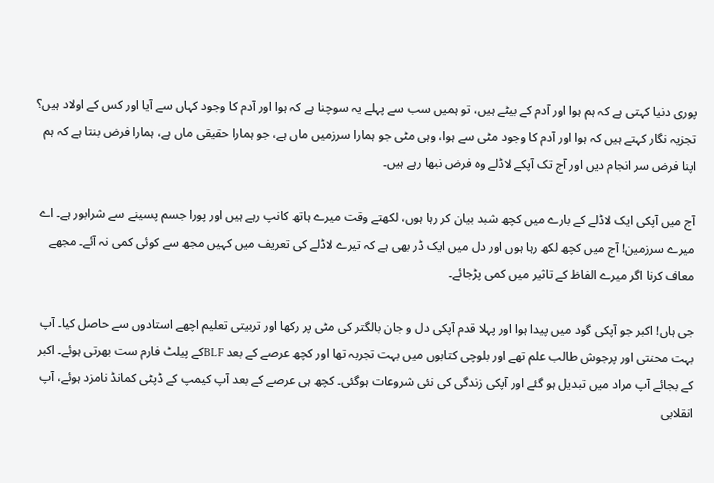پوری دنیا کہتی ہے کہ ہم ہوا اور آدم کے بیٹے ہیں، تو ہمیں سب سے پہلے یہ سوچنا ہے کہ ہوا اور آدم کا وجود کہاں سے آیا اور کس کے اولاد ہیں؟ تجزیہ نگار کہتے ہیں کہ ہوا اور آدم کا وجود مٹی سے ہوا، وہی مٹی جو ہمارا سرزمیں ماں ہے، جو ہمارا حقیقی ماں ہے، ہمارا فرض بنتا ہے کہ ہم اپنا فرض سر انجام دیں اور آج تک آپکے لاڈلے وہ فرض نبھا رہے ہیں۔

آج میں آپکی ایک لاڈلے کے بارے میں کچھ شبد بیان کر رہا ہوں، لکھتے وقت میرے ہاتھ کانپ رہے ہیں اور پورا جسم پسینے سے شرابور ہے۔ اے میرے سرزمین! آج میں کچھ لکھ رہا ہوں اور دل میں ایک ڈر بھی ہے کہ تیرے لاڈلے کی تعریف میں کہیں مجھ سے کوئی کمی نہ آئے۔ مجھے معاف کرنا اگر میرے الفاظ کے تاثیر میں کمی پڑجائے۔

جی ہاں! اکبر جو آپکی گود میں پیدا ہوا اور پہلا قدم آپکی دل و جان بالگتر کی مٹی پر رکھا اور تربیتی تعلیم اچھے استادوں سے حاصل کیا۔ آپ بہت محنتی اور پرجوش طالب علم تھے اور بلوچی کتابوں میں بہت تجربہ تھا اور کچھ عرصے کے بعد BLFکے پیلٹ فارم ست بھرتی ہوئے۔ اکبر کے بجائے آپ مراد میں تبدیل ہو گئے اور آپکی زندگی کی نئی شروعات ہوگئی۔ کچھ ہی عرصے کے بعد آپ کیمپ کے ڈپٹی کمانڈ نامزد ہوئے، آپ انقلابی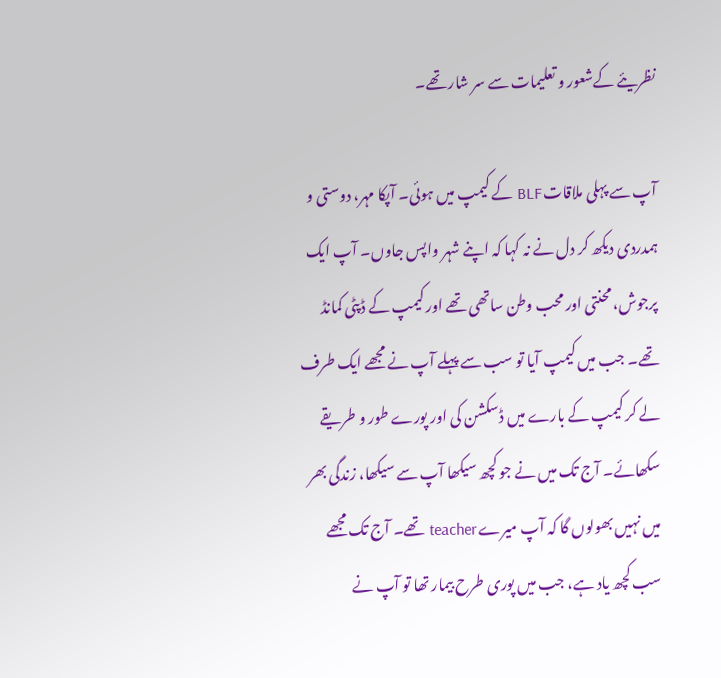نظریئے کےشعور و تعلیمات سے سر شار تھے۔

آپ سے پہلی ملاقات BLF کے کیمپ میں ہوئی۔ آپکا مہر، دوستی و ہمدردی دیکھ کر دل نے نہ کہا کہ اپنے شہر واپس جاوں۔ آپ ایک پرجوش، محنتی اور محب وطن ساتھی تھے اور کیمپ کے ڈپٹی کمانڈ تھے۔ جب میں کیمپ آیا تو سب سے پہلے آپ نے مجھے ایک طرف لے کر کیمپ کے بارے میں ڈسکشن کی اور پورے طور و طریقے سکھائے۔ آج تک میں نے جو کچھ سیکھا آپ سے سیکھا، زندگی بھر میں نہیں بھولوں گا کہ آپ میرے teacher تھے۔ آج تک مجھے سب کچھ یاد ہے، جب میں پوری طرح بیمار تھا تو آپ نے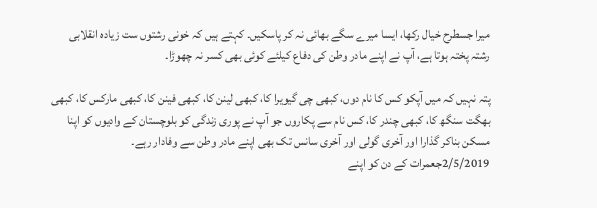میرا جسطرح خیال رکھا، ایسا میرے سگے بھائی نہ کر پاسکیں۔ کہتے ہیں کہ خونی رشتوں ست زیادہ انقلابی رشتہ پختہ ہوتا ہے، آپ نے اپنے مادر وطن کی دفاع کیلئے کوئی بھی کسر نہ چھوڑا۔

پتہ نہیں کہ میں آپکو کس کا نام دوں، کبھی چی گیویرا کا، کبھی لینن کا، کبھی فینن کا، کبھی مارکس کا، کبھی بھگت سنگھ کا، کبھی چندر کا، کس نام سے پکاروں جو آپ نے پوری زندگی کو بلوچستان کے وادیوں کو اپنا مسکن بناکر گذارا اور آخری گولی اور آخری سانس تک بھی اپنے مادر وطن سے وفادار رہے۔ 2/5/2019جعمرات کے دن کو اپنے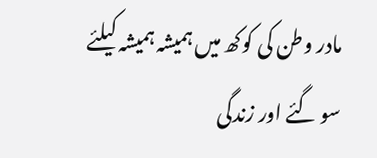مادر وطن کی کوکھ میں ہمیشہ ہمیشہ کیلئے سو گئے اور زندگی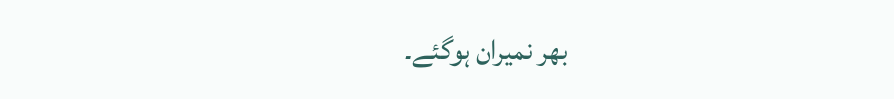بھر نمیران ہوگئے۔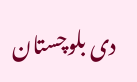دی بلوچستان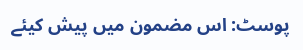پوسٹ: اس مضمون میں پیش کیئے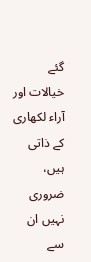گئے خیالات اور آراء لکھاری کے ذاتی ہیں، ضروری نہیں ان سے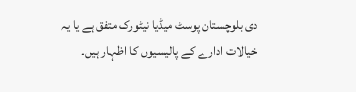دی بلوچستان پوسٹ میڈیا نیٹورک متفق ہے یا یہ خیالات ادارے کے پالیسیوں کا اظہار ہیں۔